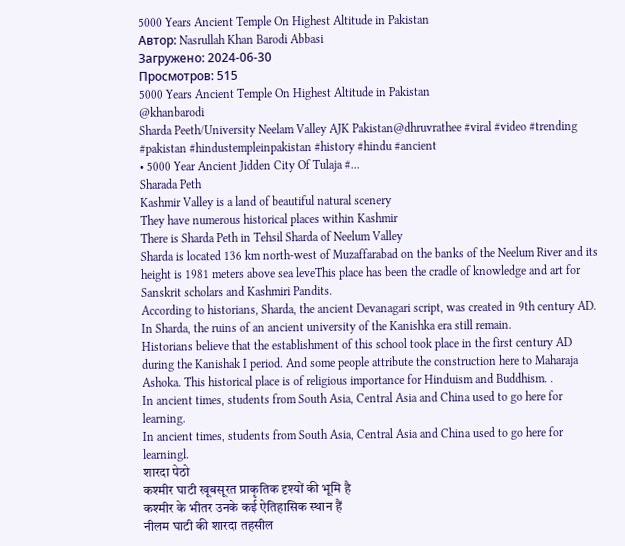5000 Years Ancient Temple On Highest Altitude in Pakistan
Автор: Nasrullah Khan Barodi Abbasi
Загружено: 2024-06-30
Просмотров: 515
5000 Years Ancient Temple On Highest Altitude in Pakistan
@khanbarodi
Sharda Peeth/University Neelam Valley AJK Pakistan@dhruvrathee #viral #video #trending #pakistan #hindustempleinpakistan #history #hindu #ancient
• 5000 Year Ancient Jidden City Of Tulaja #...
Sharada Peth
Kashmir Valley is a land of beautiful natural scenery
They have numerous historical places within Kashmir
There is Sharda Peth in Tehsil Sharda of Neelum Valley
Sharda is located 136 km north-west of Muzaffarabad on the banks of the Neelum River and its height is 1981 meters above sea leveThis place has been the cradle of knowledge and art for Sanskrit scholars and Kashmiri Pandits.
According to historians, Sharda, the ancient Devanagari script, was created in 9th century AD.
In Sharda, the ruins of an ancient university of the Kanishka era still remain.
Historians believe that the establishment of this school took place in the first century AD during the Kanishak I period. And some people attribute the construction here to Maharaja Ashoka. This historical place is of religious importance for Hinduism and Buddhism. .
In ancient times, students from South Asia, Central Asia and China used to go here for learning.
In ancient times, students from South Asia, Central Asia and China used to go here for learningl.
शारदा पेठो
कश्मीर घाटी खूबसूरत प्राकृतिक दृश्यों की भूमि है
कश्मीर के भीतर उनके कई ऐतिहासिक स्थान हैं
नीलम घाटी की शारदा तहसील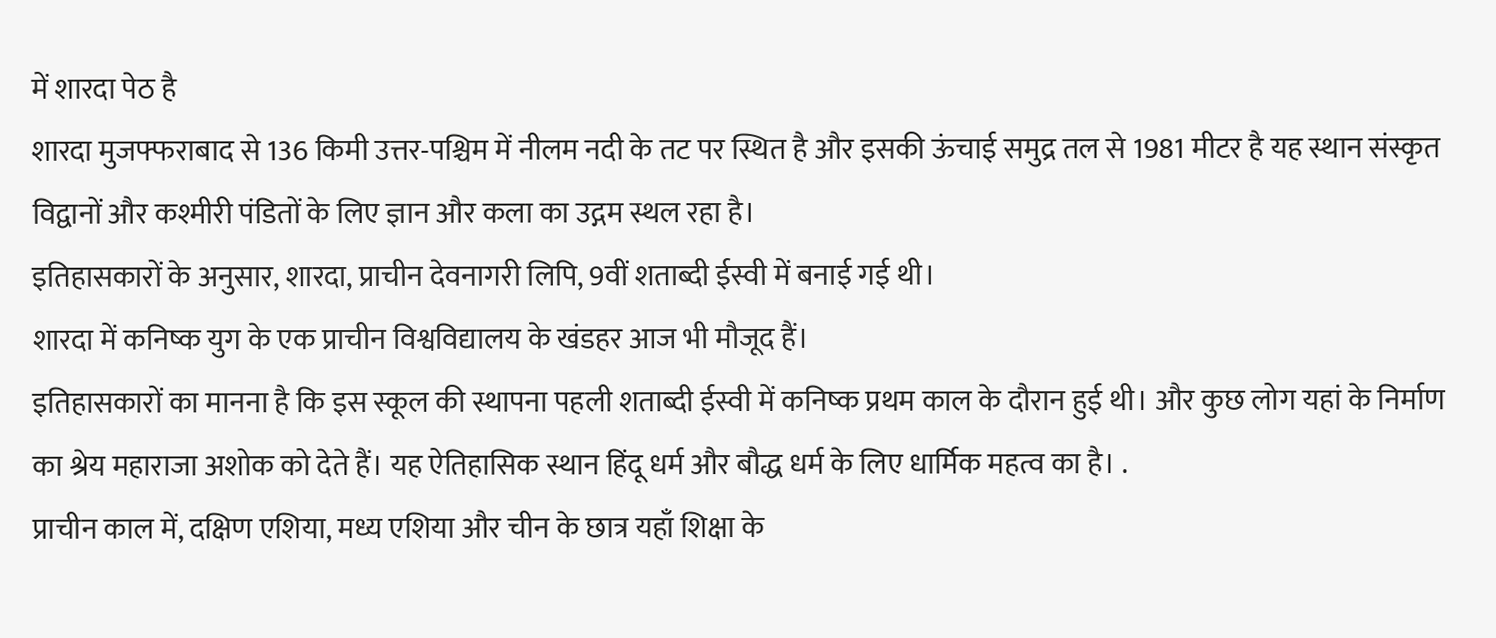में शारदा पेठ है
शारदा मुजफ्फराबाद से 136 किमी उत्तर-पश्चिम में नीलम नदी के तट पर स्थित है और इसकी ऊंचाई समुद्र तल से 1981 मीटर है यह स्थान संस्कृत विद्वानों और कश्मीरी पंडितों के लिए ज्ञान और कला का उद्गम स्थल रहा है।
इतिहासकारों के अनुसार, शारदा, प्राचीन देवनागरी लिपि, 9वीं शताब्दी ईस्वी में बनाई गई थी।
शारदा में कनिष्क युग के एक प्राचीन विश्वविद्यालय के खंडहर आज भी मौजूद हैं।
इतिहासकारों का मानना है कि इस स्कूल की स्थापना पहली शताब्दी ईस्वी में कनिष्क प्रथम काल के दौरान हुई थी। और कुछ लोग यहां के निर्माण का श्रेय महाराजा अशोक को देते हैं। यह ऐतिहासिक स्थान हिंदू धर्म और बौद्ध धर्म के लिए धार्मिक महत्व का है। .
प्राचीन काल में, दक्षिण एशिया, मध्य एशिया और चीन के छात्र यहाँ शिक्षा के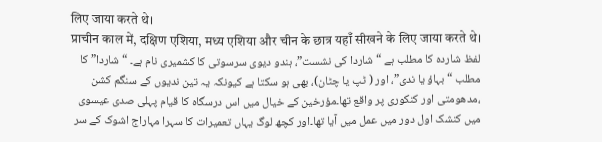लिए जाया करते थे।
प्राचीन काल में, दक्षिण एशिया, मध्य एशिया और चीन के छात्र यहाँ सीखने के लिए जाया करते थे।
لفظ شاردہ کا مطلب ہے “شاردا کی نشست”، ہندو دیوی سرسوتی کا کشمیری نام ہے۔ “شاردا” کا مطلب “بہاؤ یا ندی”، اور ( ٹپ یا چٹان)، بھی ہو سکتا ہے کیونکہ یہ تین ندیوں کے سنگم کشن ،مدھومتی اور کنکوری پر واقع تھا۔مؤرخین کے خیال میں اس درسگاہ کا قیام پہلی صدی عیسوی میں کنشک اول دور میں عمل میں آیا تھا۔اور کچھ لوگ یہاں تعمیرات کا سہرا مہاراج اشوک کے سر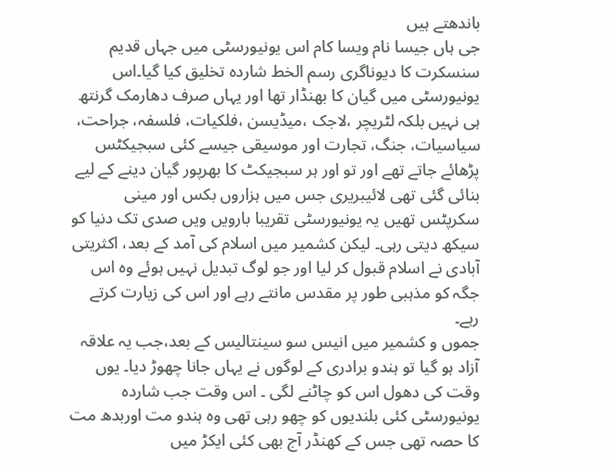باندھتے ہیں
جی ہاں جیسا نام ویسا کام اس یونیورسٹی میں جہاں قدیم سنسکرت کا دیوناگری رسم الخط شاردہ تخلیق کیا گیا۔اس یونیورسٹی میں گیان کا بھنڈار تھا اور یہاں صرف دھارمک گرنتھ ہی نہیں بلکہ لٹریچر ،لاجک ،میڈیسن ،فلکیات، فلسفہ، جراحت، سیاسیات، جنگ، تجارت اور موسیقی جیسے کئی سبجیکٹس پڑھائے جاتے تھے اور تو اور ہر سبجیکٹ کا بھرپور گیان دینے کے لیے بنائی گئی تھی لائیبریری جس میں ہزاروں بکس اور مینی سکرپٹس تھیں یہ یونیورسٹی تقریبا بارویں ویں صدی تک دنیا کو سیکھ دیتی رہی۔ لیکن کشمیر میں اسلام کی آمد کے بعد، اکثریتی آبادی نے اسلام قبول کر لیا اور جو لوگ تبدیل نہیں ہوئے وہ اس جگہ کو مذہبی طور پر مقدس مانتے رہے اور اس کی زیارت کرتے رہے۔
جموں و کشمیر میں انیس سو سینتالیس کے بعد،جب یہ علاقہ آزاد ہو گیا تو ہندو برادری کے لوگوں نے یہاں جانا چھوڑ دیا۔ یوں وقت کی دھول اس کو چاٹنے لگی ۔ اس وقت جب شاردہ یونیورسٹی کئی بلندیوں کو چھو رہی تھی وہ ہندو مت اوربدھ مت کا حصہ تھی جس کے کھنڈر آج بھی کئی ایکڑ میں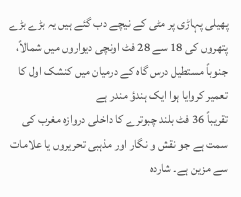پھیلی پہاڑی پر مٹی کے نیچے دب گئے ہیں یہ بڑے بڑے پتھروں کی 18 سے 28 فٹ اونچی دیواروں میں شمالاً، جنوباً مستطیل درس گاہ کے درمیان میں کنشک اول کا تعمیر کروایا ہوا ایک ہندؤ مندر ہے
تقریباً 36 فٹ بلند چبوترے کا داخلی دروازہ مغرب کی سمت ہے جو نقش و نگار اور مذہبی تحریروں یا علامات سے مزین ہے۔ شاردہ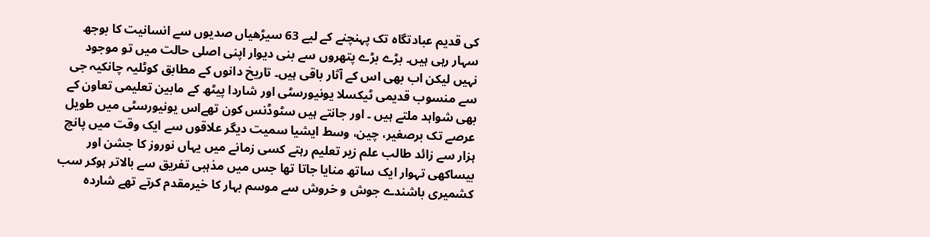کی قدیم عبادتگاہ تک پہنچنے کے لیے 63 سیڑھیاں صدیوں سے انسانیت کا بوجھ سہار رہی ہیں۔ بڑے بڑے پتھروں سے بنی دیوار اپنی اصلی حالت میں تو موجود نہیں لیکن اب بھی اس کے آثار باقی ہیں۔ تاریخ دانوں کے مطابق کوٹلیہ چانکیہ جی سے منسوب قدیمی ٹیکسلا یونیورسٹی اور شاردا پیٹھ کے مابین تعلیمی تعاون کے بھی شواہد ملتے ہیں ۔ اور جانتے ہیں سٹوڈنس کون تھےاس یونیورسٹی میں طویل عرصے تک برصغیر، چین، وسط ایشیا سمیت دیگر علاقوں سے ایک وقت میں پانچ ہزار سے زائد طالب علم زیر تعلیم رہتے کسی زمانے میں یہاں نوروز کا جشن اور بیساکھی تہوار ایک ساتھ منایا جاتا تھا جس میں مذہبی تفریق سے بالاتر ہوکر سب کشمیری باشندے جوش و خروش سے موسم بہار کا خیرمقدم کرتے تھے شاردہ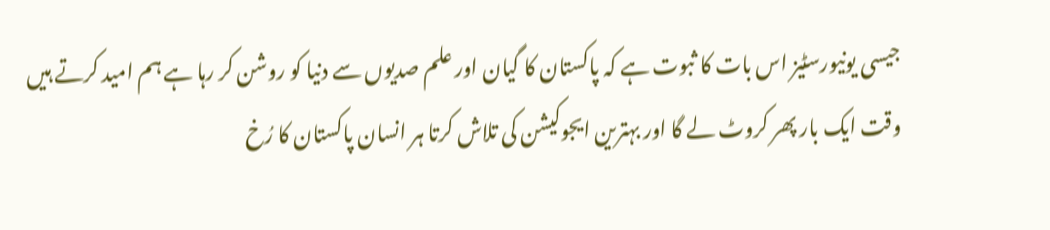جیسی یونیورسٹیز اس بات کا ثبوت ہے کہ پاکستان کا گیان اور علم صدیوں سے دنیا کو روشن کر رہا ہے ہم امید کرتے ہیں وقت ایک بار پھر کروٹ لے گا اور بہترین ایجوکیشن کی تلاش کرتا ہر انسان پاکستان کا رُخ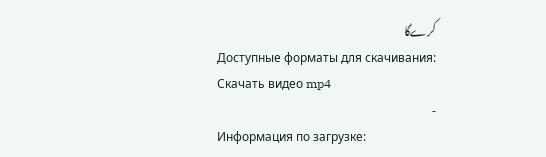کرےگا
Доступные форматы для скачивания:
Скачать видео mp4
-
Информация по загрузке: